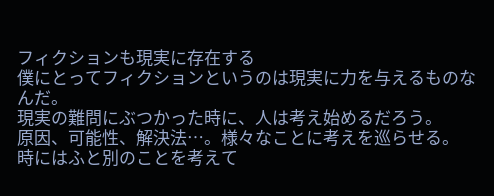フィクションも現実に存在する
僕にとってフィクションというのは現実に力を与えるものなんだ。
現実の難問にぶつかった時に、人は考え始めるだろう。
原因、可能性、解決法…。様々なことに考えを巡らせる。
時にはふと別のことを考えて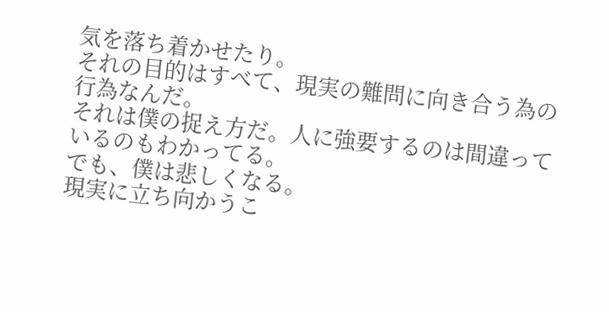気を落ち着かせたり。
それの目的はすべて、現実の難問に向き合う為の行為なんだ。
それは僕の捉え方だ。人に強要するのは間違っているのもわかってる。
でも、僕は悲しくなる。
現実に立ち向かうこ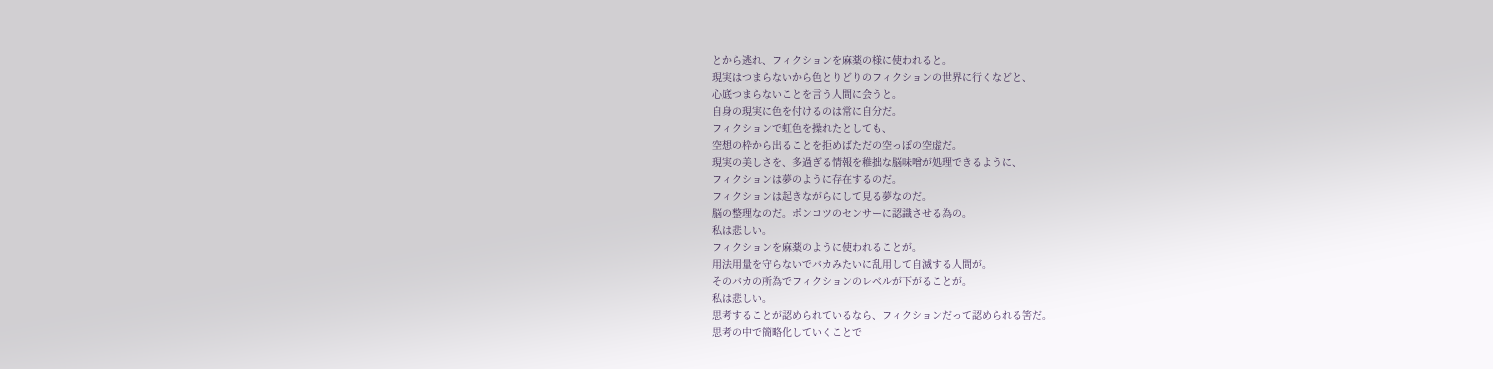とから逃れ、フィクションを麻薬の様に使われると。
現実はつまらないから色とりどりのフィクションの世界に行くなどと、
心底つまらないことを言う人間に会うと。
自身の現実に色を付けるのは常に自分だ。
フィクションで虹色を操れたとしても、
空想の枠から出ることを拒めばただの空っぽの空虚だ。
現実の美しさを、多過ぎる情報を稚拙な脳味噌が処理できるように、
フィクションは夢のように存在するのだ。
フィクションは起きながらにして見る夢なのだ。
脳の整理なのだ。ポンコツのセンサーに認識させる為の。
私は悲しい。
フィクションを麻薬のように使われることが。
用法用量を守らないでバカみたいに乱用して自滅する人間が。
そのバカの所為でフィクションのレベルが下がることが。
私は悲しい。
思考することが認められているなら、フィクションだって認められる筈だ。
思考の中で簡略化していくことで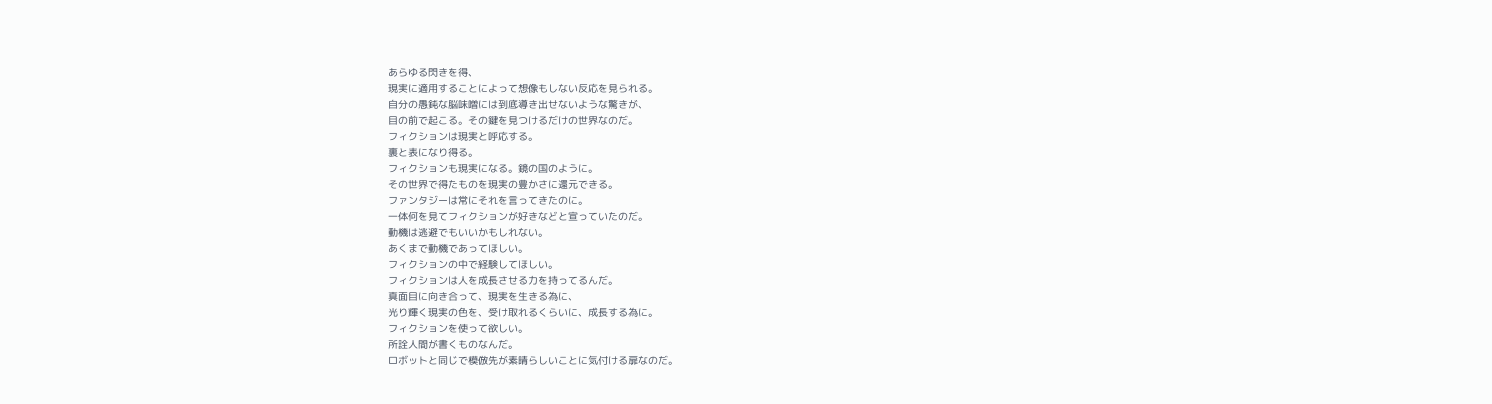あらゆる閃きを得、
現実に適用することによって想像もしない反応を見られる。
自分の愚鈍な脳味噌には到底導き出せないような驚きが、
目の前で起こる。その鍵を見つけるだけの世界なのだ。
フィクションは現実と呼応する。
裏と表になり得る。
フィクションも現実になる。鏡の国のように。
その世界で得たものを現実の豊かさに還元できる。
ファンタジーは常にそれを言ってきたのに。
一体何を見てフィクションが好きなどと宣っていたのだ。
動機は逃避でもいいかもしれない。
あくまで動機であってほしい。
フィクションの中で経験してほしい。
フィクションは人を成長させる力を持ってるんだ。
真面目に向き合って、現実を生きる為に、
光り輝く現実の色を、受け取れるくらいに、成長する為に。
フィクションを使って欲しい。
所詮人間が書くものなんだ。
ロボットと同じで模倣先が素晴らしいことに気付ける扉なのだ。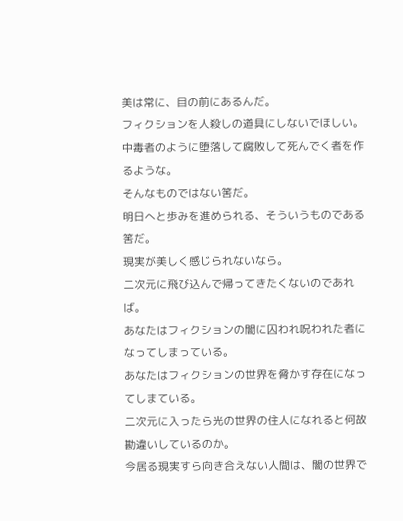美は常に、目の前にあるんだ。
フィクションを人殺しの道具にしないでほしい。
中毒者のように堕落して腐敗して死んでく者を作るような。
そんなものではない筈だ。
明日へと歩みを進められる、そういうものである筈だ。
現実が美しく感じられないなら。
二次元に飛び込んで帰ってきたくないのであれば。
あなたはフィクションの闇に囚われ呪われた者になってしまっている。
あなたはフィクションの世界を脅かす存在になってしまている。
二次元に入ったら光の世界の住人になれると何故勘違いしているのか。
今居る現実すら向き合えない人間は、闇の世界で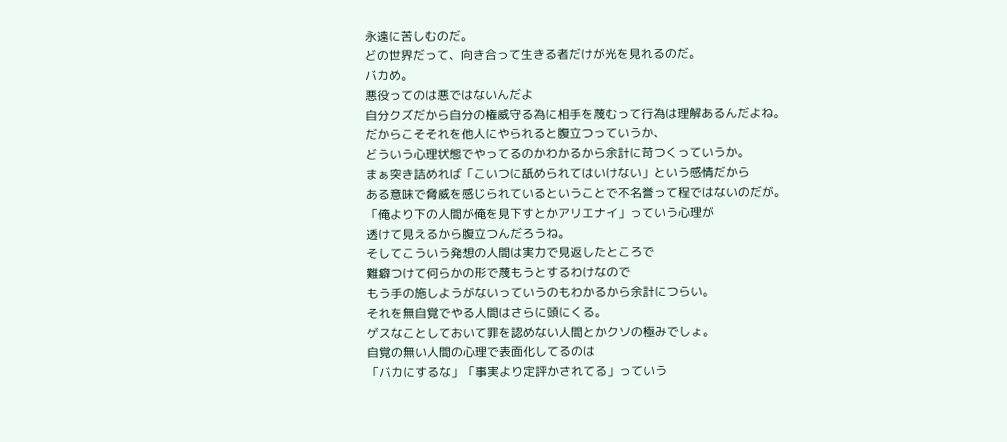永遠に苦しむのだ。
どの世界だって、向き合って生きる者だけが光を見れるのだ。
バカめ。
悪役ってのは悪ではないんだよ
自分クズだから自分の権威守る為に相手を蔑むって行為は理解あるんだよね。
だからこそそれを他人にやられると腹立つっていうか、
どういう心理状態でやってるのかわかるから余計に苛つくっていうか。
まぁ突き詰めれば「こいつに舐められてはいけない」という感情だから
ある意味で脅威を感じられているということで不名誉って程ではないのだが。
「俺より下の人間が俺を見下すとかアリエナイ」っていう心理が
透けて見えるから腹立つんだろうね。
そしてこういう発想の人間は実力で見返したところで
難癖つけて何らかの形で蔑もうとするわけなので
もう手の施しようがないっていうのもわかるから余計につらい。
それを無自覚でやる人間はさらに頭にくる。
ゲスなことしておいて罪を認めない人間とかクソの極みでしょ。
自覚の無い人間の心理で表面化してるのは
「バカにするな」「事実より定評かされてる」っていう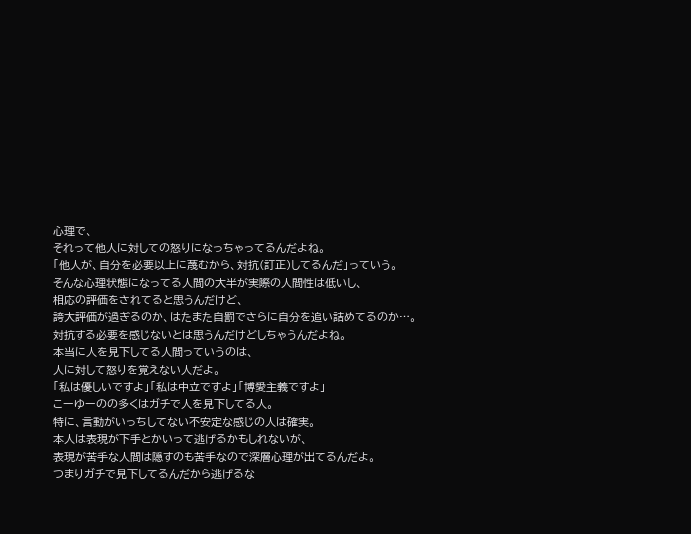心理で、
それって他人に対しての怒りになっちゃってるんだよね。
「他人が、自分を必要以上に蔑むから、対抗(訂正)してるんだ」っていう。
そんな心理状態になってる人間の大半が実際の人間性は低いし、
相応の評価をされてると思うんだけど、
誇大評価が過ぎるのか、はたまた自罰でさらに自分を追い詰めてるのか…。
対抗する必要を感じないとは思うんだけどしちゃうんだよね。
本当に人を見下してる人間っていうのは、
人に対して怒りを覚えない人だよ。
「私は優しいですよ」「私は中立ですよ」「博愛主義ですよ」
こーゆーのの多くはガチで人を見下してる人。
特に、言動がいっちしてない不安定な感じの人は確実。
本人は表現が下手とかいって逃げるかもしれないが、
表現が苦手な人間は隠すのも苦手なので深層心理が出てるんだよ。
つまりガチで見下してるんだから逃げるな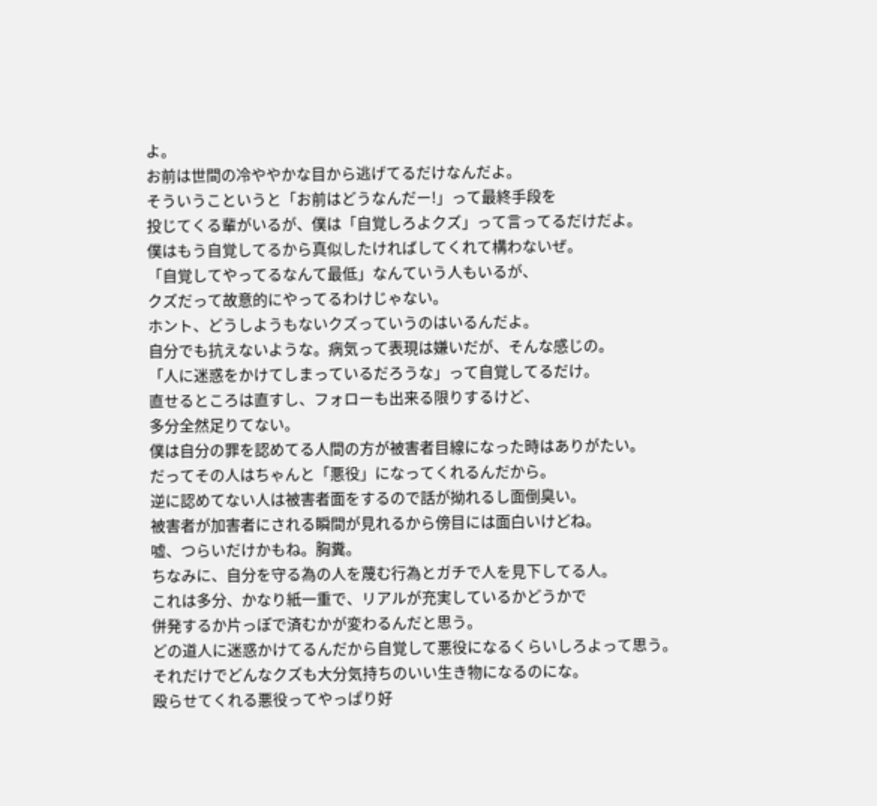よ。
お前は世間の冷ややかな目から逃げてるだけなんだよ。
そういうこというと「お前はどうなんだー!」って最終手段を
投じてくる輩がいるが、僕は「自覚しろよクズ」って言ってるだけだよ。
僕はもう自覚してるから真似したければしてくれて構わないぜ。
「自覚してやってるなんて最低」なんていう人もいるが、
クズだって故意的にやってるわけじゃない。
ホント、どうしようもないクズっていうのはいるんだよ。
自分でも抗えないような。病気って表現は嫌いだが、そんな感じの。
「人に迷惑をかけてしまっているだろうな」って自覚してるだけ。
直せるところは直すし、フォローも出来る限りするけど、
多分全然足りてない。
僕は自分の罪を認めてる人間の方が被害者目線になった時はありがたい。
だってその人はちゃんと「悪役」になってくれるんだから。
逆に認めてない人は被害者面をするので話が拗れるし面倒臭い。
被害者が加害者にされる瞬間が見れるから傍目には面白いけどね。
嘘、つらいだけかもね。胸糞。
ちなみに、自分を守る為の人を蔑む行為とガチで人を見下してる人。
これは多分、かなり紙一重で、リアルが充実しているかどうかで
併発するか片っぽで済むかが変わるんだと思う。
どの道人に迷惑かけてるんだから自覚して悪役になるくらいしろよって思う。
それだけでどんなクズも大分気持ちのいい生き物になるのにな。
殴らせてくれる悪役ってやっぱり好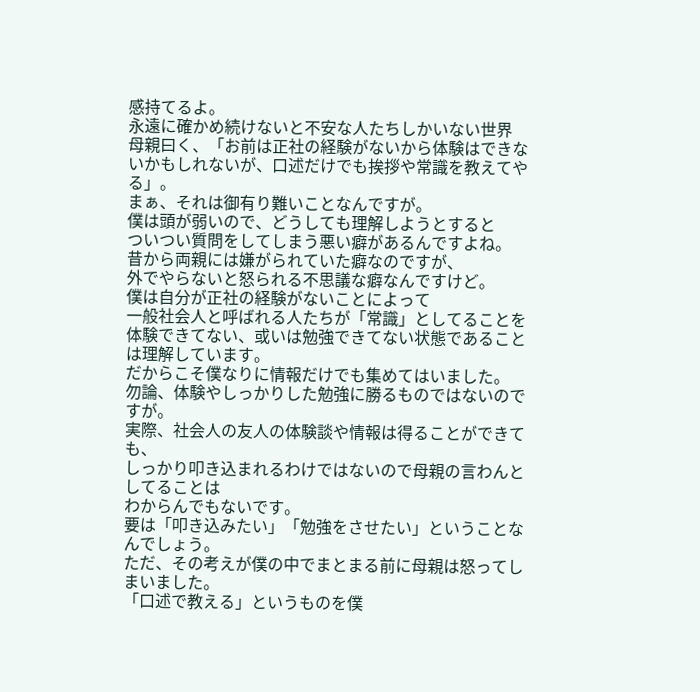感持てるよ。
永遠に確かめ続けないと不安な人たちしかいない世界
母親曰く、「お前は正社の経験がないから体験はできないかもしれないが、口述だけでも挨拶や常識を教えてやる」。
まぁ、それは御有り難いことなんですが。
僕は頭が弱いので、どうしても理解しようとすると
ついつい質問をしてしまう悪い癖があるんですよね。
昔から両親には嫌がられていた癖なのですが、
外でやらないと怒られる不思議な癖なんですけど。
僕は自分が正社の経験がないことによって
一般社会人と呼ばれる人たちが「常識」としてることを
体験できてない、或いは勉強できてない状態であることは理解しています。
だからこそ僕なりに情報だけでも集めてはいました。
勿論、体験やしっかりした勉強に勝るものではないのですが。
実際、社会人の友人の体験談や情報は得ることができても、
しっかり叩き込まれるわけではないので母親の言わんとしてることは
わからんでもないです。
要は「叩き込みたい」「勉強をさせたい」ということなんでしょう。
ただ、その考えが僕の中でまとまる前に母親は怒ってしまいました。
「口述で教える」というものを僕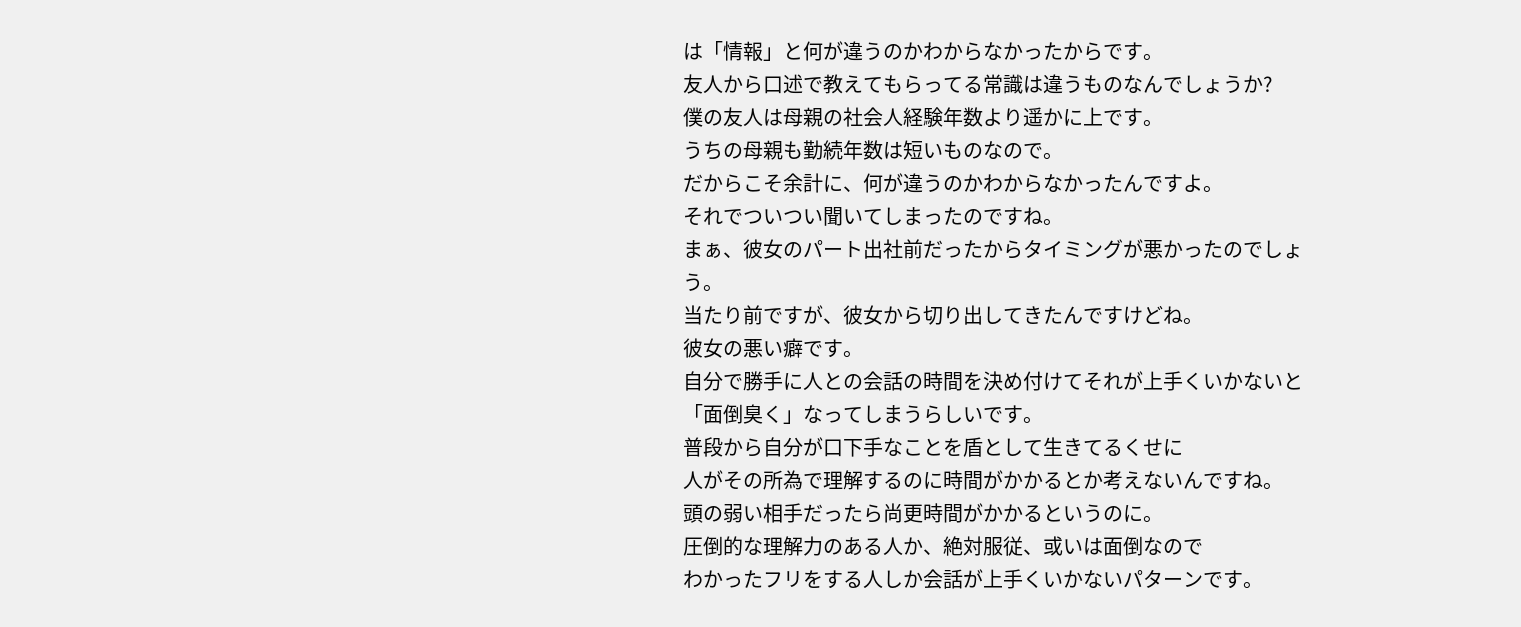は「情報」と何が違うのかわからなかったからです。
友人から口述で教えてもらってる常識は違うものなんでしょうか?
僕の友人は母親の社会人経験年数より遥かに上です。
うちの母親も勤続年数は短いものなので。
だからこそ余計に、何が違うのかわからなかったんですよ。
それでついつい聞いてしまったのですね。
まぁ、彼女のパート出社前だったからタイミングが悪かったのでしょう。
当たり前ですが、彼女から切り出してきたんですけどね。
彼女の悪い癖です。
自分で勝手に人との会話の時間を決め付けてそれが上手くいかないと
「面倒臭く」なってしまうらしいです。
普段から自分が口下手なことを盾として生きてるくせに
人がその所為で理解するのに時間がかかるとか考えないんですね。
頭の弱い相手だったら尚更時間がかかるというのに。
圧倒的な理解力のある人か、絶対服従、或いは面倒なので
わかったフリをする人しか会話が上手くいかないパターンです。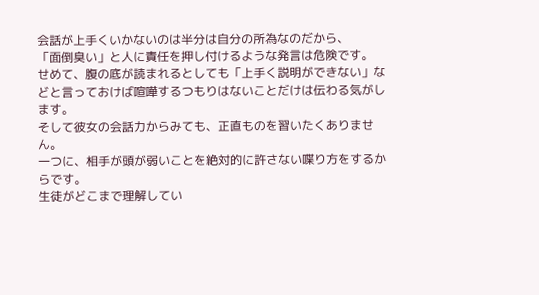会話が上手くいかないのは半分は自分の所為なのだから、
「面倒臭い」と人に責任を押し付けるような発言は危険です。
せめて、腹の底が読まれるとしても「上手く説明ができない」などと言っておけば喧嘩するつもりはないことだけは伝わる気がします。
そして彼女の会話力からみても、正直ものを習いたくありません。
一つに、相手が頭が弱いことを絶対的に許さない喋り方をするからです。
生徒がどこまで理解してい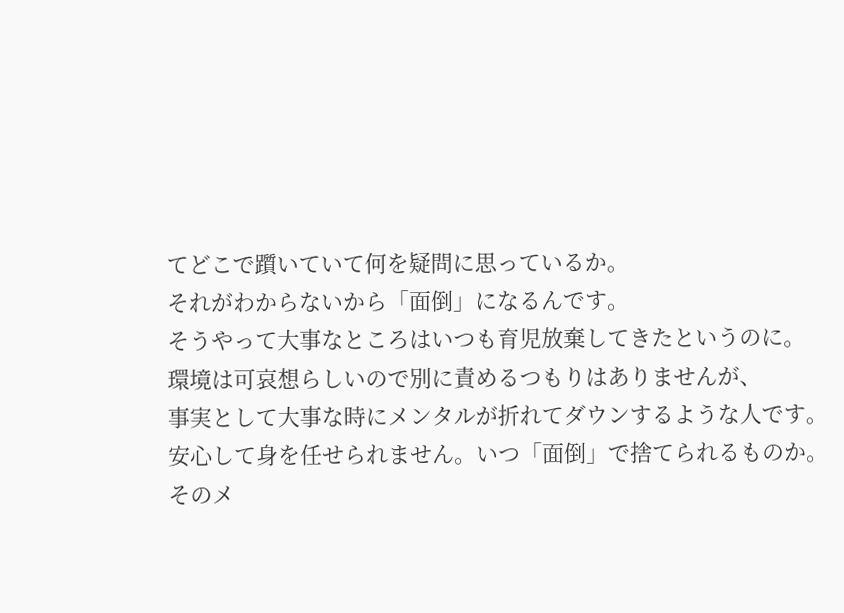てどこで躓いていて何を疑問に思っているか。
それがわからないから「面倒」になるんです。
そうやって大事なところはいつも育児放棄してきたというのに。
環境は可哀想らしいので別に責めるつもりはありませんが、
事実として大事な時にメンタルが折れてダウンするような人です。
安心して身を任せられません。いつ「面倒」で捨てられるものか。
そのメ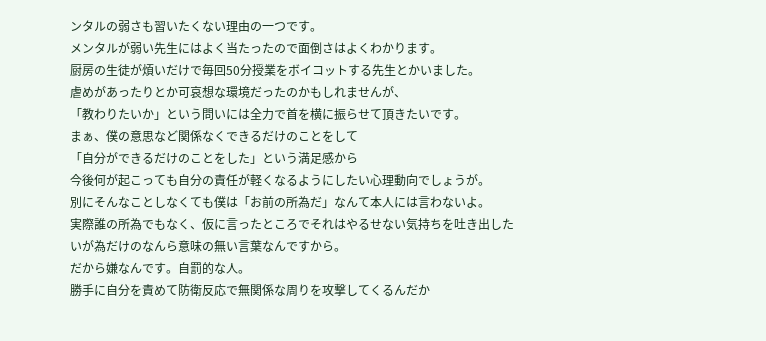ンタルの弱さも習いたくない理由の一つです。
メンタルが弱い先生にはよく当たったので面倒さはよくわかります。
厨房の生徒が煩いだけで毎回50分授業をボイコットする先生とかいました。
虐めがあったりとか可哀想な環境だったのかもしれませんが、
「教わりたいか」という問いには全力で首を横に振らせて頂きたいです。
まぁ、僕の意思など関係なくできるだけのことをして
「自分ができるだけのことをした」という満足感から
今後何が起こっても自分の責任が軽くなるようにしたい心理動向でしょうが。
別にそんなことしなくても僕は「お前の所為だ」なんて本人には言わないよ。
実際誰の所為でもなく、仮に言ったところでそれはやるせない気持ちを吐き出したいが為だけのなんら意味の無い言葉なんですから。
だから嫌なんです。自罰的な人。
勝手に自分を責めて防衛反応で無関係な周りを攻撃してくるんだか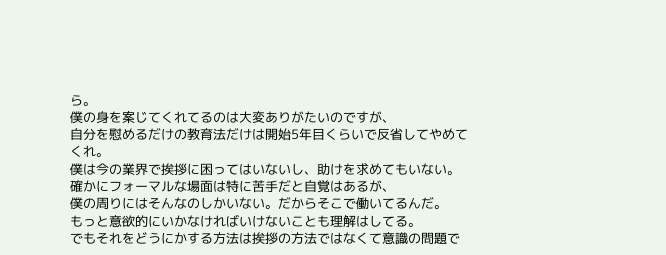ら。
僕の身を案じてくれてるのは大変ありがたいのですが、
自分を慰めるだけの教育法だけは開始5年目くらいで反省してやめてくれ。
僕は今の業界で挨拶に困ってはいないし、助けを求めてもいない。
確かにフォーマルな場面は特に苦手だと自覚はあるが、
僕の周りにはそんなのしかいない。だからそこで働いてるんだ。
もっと意欲的にいかなければいけないことも理解はしてる。
でもそれをどうにかする方法は挨拶の方法ではなくて意識の問題で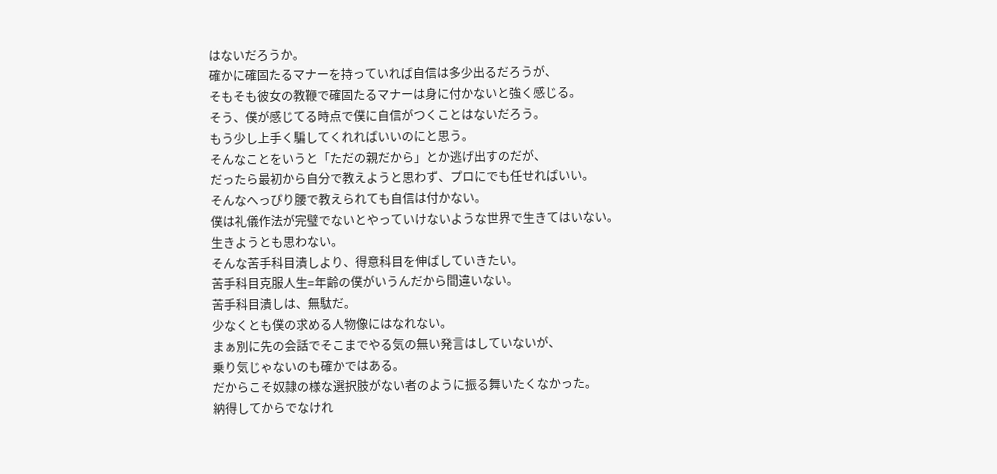はないだろうか。
確かに確固たるマナーを持っていれば自信は多少出るだろうが、
そもそも彼女の教鞭で確固たるマナーは身に付かないと強く感じる。
そう、僕が感じてる時点で僕に自信がつくことはないだろう。
もう少し上手く騙してくれればいいのにと思う。
そんなことをいうと「ただの親だから」とか逃げ出すのだが、
だったら最初から自分で教えようと思わず、プロにでも任せればいい。
そんなへっぴり腰で教えられても自信は付かない。
僕は礼儀作法が完璧でないとやっていけないような世界で生きてはいない。
生きようとも思わない。
そんな苦手科目潰しより、得意科目を伸ばしていきたい。
苦手科目克服人生=年齢の僕がいうんだから間違いない。
苦手科目潰しは、無駄だ。
少なくとも僕の求める人物像にはなれない。
まぁ別に先の会話でそこまでやる気の無い発言はしていないが、
乗り気じゃないのも確かではある。
だからこそ奴隷の様な選択肢がない者のように振る舞いたくなかった。
納得してからでなけれ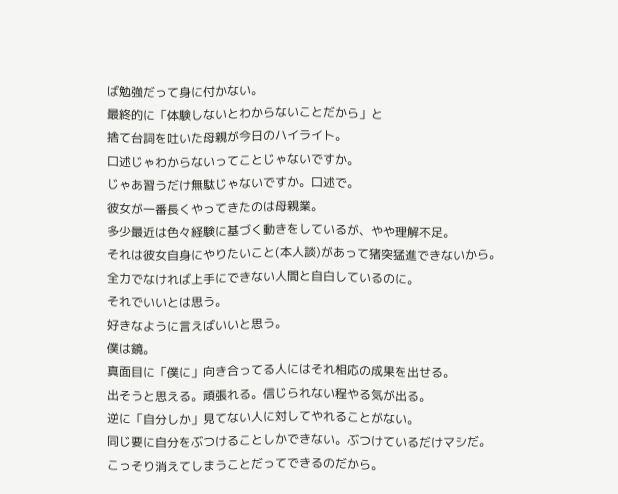ば勉強だって身に付かない。
最終的に「体験しないとわからないことだから」と
捨て台詞を吐いた母親が今日のハイライト。
口述じゃわからないってことじゃないですか。
じゃあ習うだけ無駄じゃないですか。口述で。
彼女が一番長くやってきたのは母親業。
多少最近は色々経験に基づく動きをしているが、やや理解不足。
それは彼女自身にやりたいこと(本人談)があって猪突猛進できないから。
全力でなければ上手にできない人間と自白しているのに。
それでいいとは思う。
好きなように言えばいいと思う。
僕は鏡。
真面目に「僕に」向き合ってる人にはそれ相応の成果を出せる。
出そうと思える。頑張れる。信じられない程やる気が出る。
逆に「自分しか」見てない人に対してやれることがない。
同じ要に自分をぶつけることしかできない。ぶつけているだけマシだ。
こっそり消えてしまうことだってできるのだから。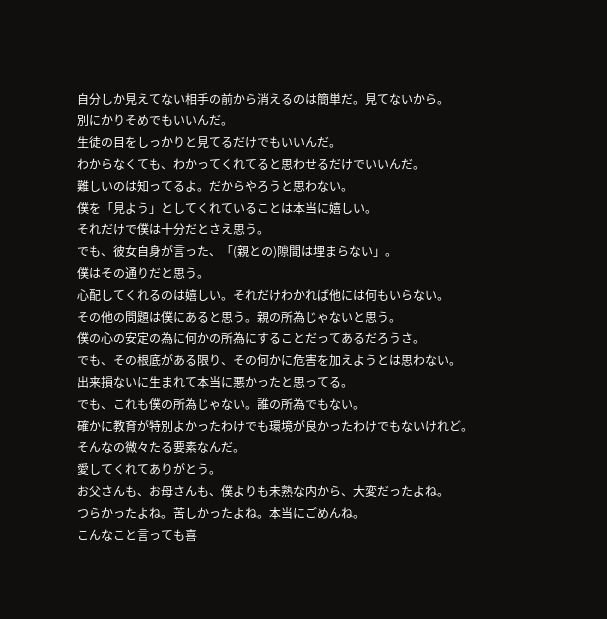自分しか見えてない相手の前から消えるのは簡単だ。見てないから。
別にかりそめでもいいんだ。
生徒の目をしっかりと見てるだけでもいいんだ。
わからなくても、わかってくれてると思わせるだけでいいんだ。
難しいのは知ってるよ。だからやろうと思わない。
僕を「見よう」としてくれていることは本当に嬉しい。
それだけで僕は十分だとさえ思う。
でも、彼女自身が言った、「(親との)隙間は埋まらない」。
僕はその通りだと思う。
心配してくれるのは嬉しい。それだけわかれば他には何もいらない。
その他の問題は僕にあると思う。親の所為じゃないと思う。
僕の心の安定の為に何かの所為にすることだってあるだろうさ。
でも、その根底がある限り、その何かに危害を加えようとは思わない。
出来損ないに生まれて本当に悪かったと思ってる。
でも、これも僕の所為じゃない。誰の所為でもない。
確かに教育が特別よかったわけでも環境が良かったわけでもないけれど。
そんなの微々たる要素なんだ。
愛してくれてありがとう。
お父さんも、お母さんも、僕よりも未熟な内から、大変だったよね。
つらかったよね。苦しかったよね。本当にごめんね。
こんなこと言っても喜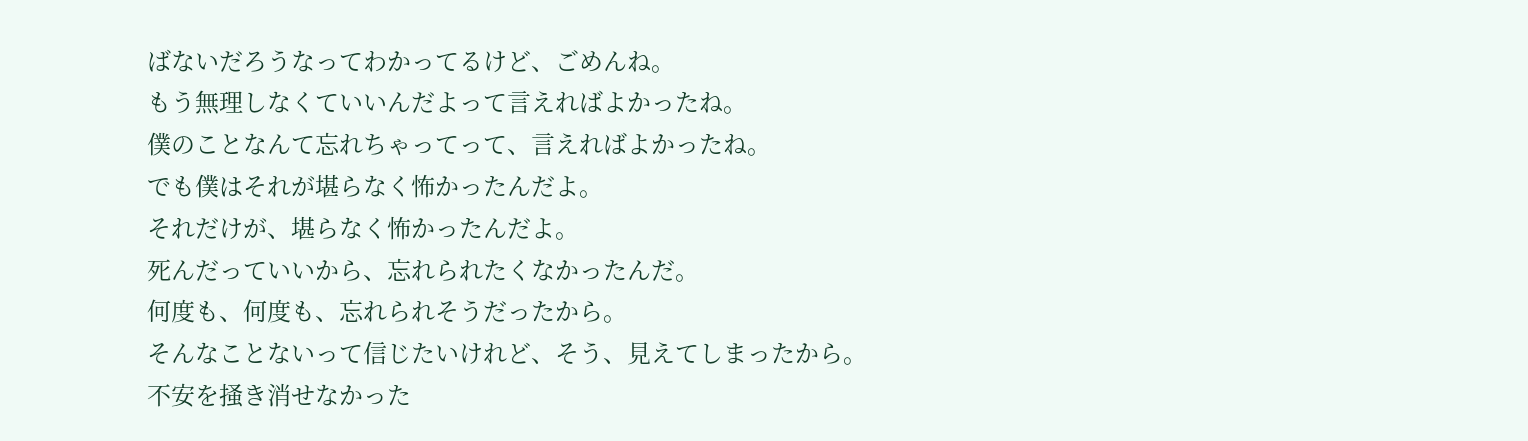ばないだろうなってわかってるけど、ごめんね。
もう無理しなくていいんだよって言えればよかったね。
僕のことなんて忘れちゃってって、言えればよかったね。
でも僕はそれが堪らなく怖かったんだよ。
それだけが、堪らなく怖かったんだよ。
死んだっていいから、忘れられたくなかったんだ。
何度も、何度も、忘れられそうだったから。
そんなことないって信じたいけれど、そう、見えてしまったから。
不安を掻き消せなかった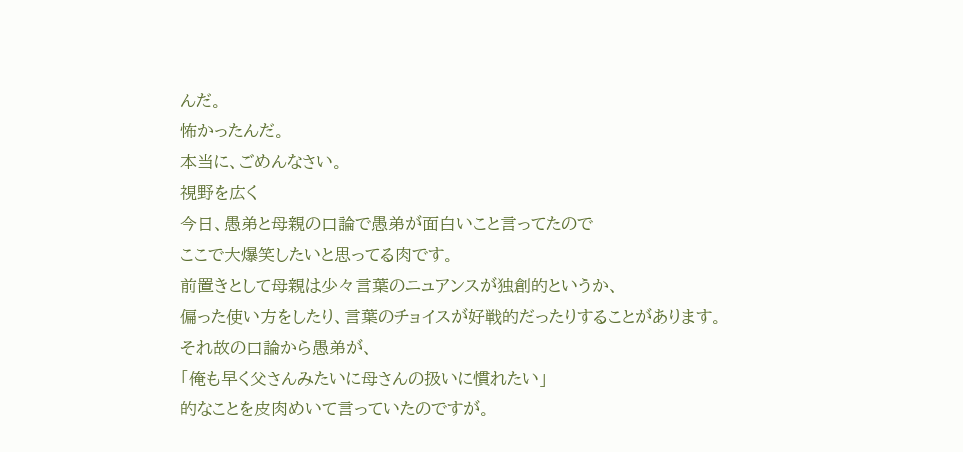んだ。
怖かったんだ。
本当に、ごめんなさい。
視野を広く
今日、愚弟と母親の口論で愚弟が面白いこと言ってたので
ここで大爆笑したいと思ってる肉です。
前置きとして母親は少々言葉のニュアンスが独創的というか、
偏った使い方をしたり、言葉のチョイスが好戦的だったりすることがあります。
それ故の口論から愚弟が、
「俺も早く父さんみたいに母さんの扱いに慣れたい」
的なことを皮肉めいて言っていたのですが。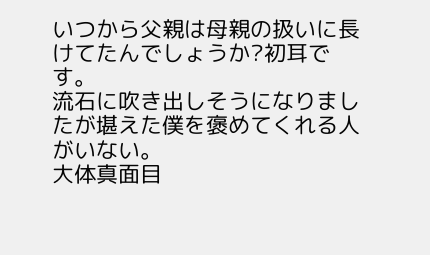いつから父親は母親の扱いに長けてたんでしょうか?初耳です。
流石に吹き出しそうになりましたが堪えた僕を褒めてくれる人がいない。
大体真面目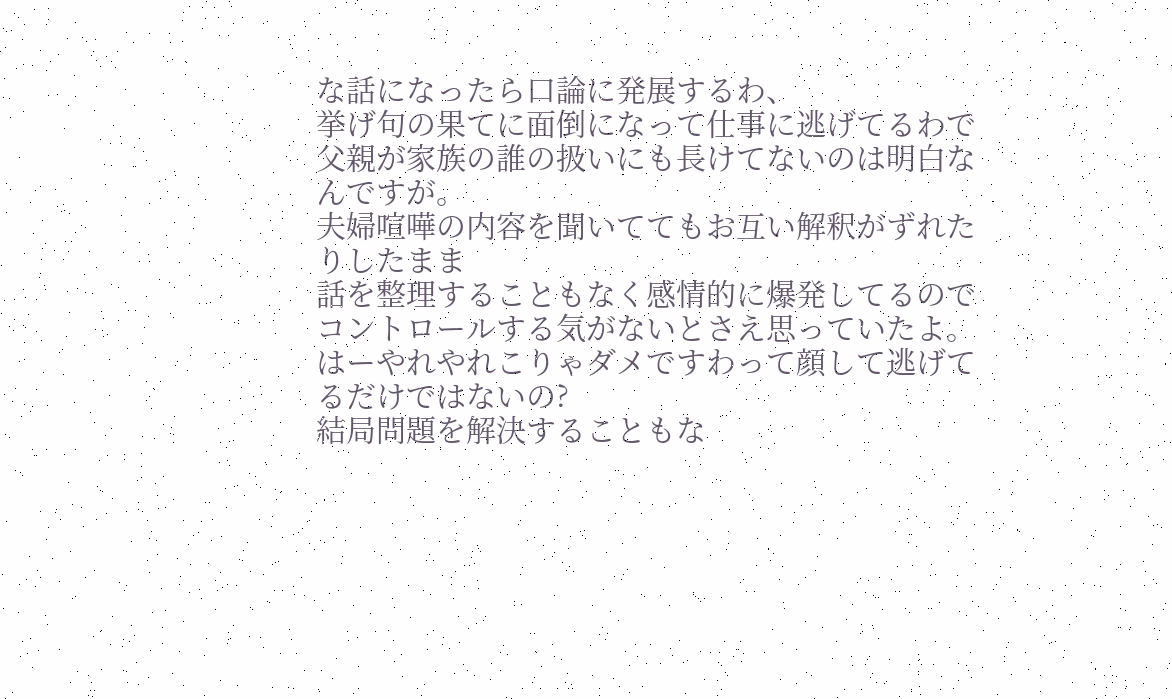な話になったら口論に発展するわ、
挙げ句の果てに面倒になって仕事に逃げてるわで
父親が家族の誰の扱いにも長けてないのは明白なんですが。
夫婦喧嘩の内容を聞いててもお互い解釈がずれたりしたまま
話を整理することもなく感情的に爆発してるので
コントロールする気がないとさえ思っていたよ。
はーやれやれこりゃダメですわって顔して逃げてるだけではないの?
結局問題を解決することもな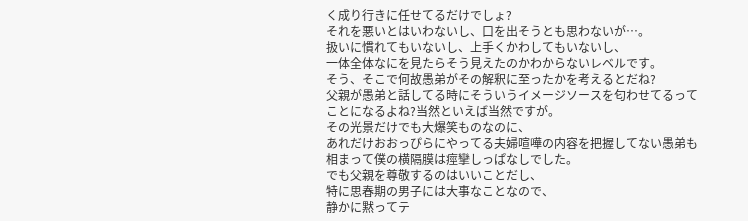く成り行きに任せてるだけでしょ?
それを悪いとはいわないし、口を出そうとも思わないが…。
扱いに慣れてもいないし、上手くかわしてもいないし、
一体全体なにを見たらそう見えたのかわからないレベルです。
そう、そこで何故愚弟がその解釈に至ったかを考えるとだね?
父親が愚弟と話してる時にそういうイメージソースを匂わせてるって
ことになるよね?当然といえば当然ですが。
その光景だけでも大爆笑ものなのに、
あれだけおおっぴらにやってる夫婦喧嘩の内容を把握してない愚弟も
相まって僕の横隔膜は痙攣しっぱなしでした。
でも父親を尊敬するのはいいことだし、
特に思春期の男子には大事なことなので、
静かに黙ってテ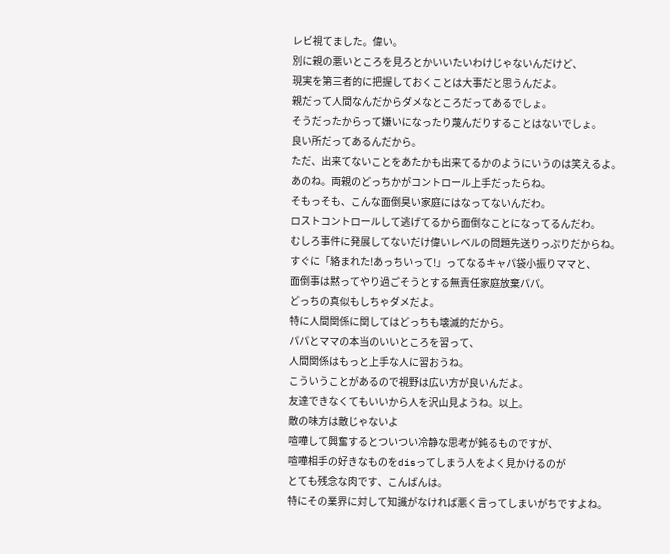レビ視てました。偉い。
別に親の悪いところを見ろとかいいたいわけじゃないんだけど、
現実を第三者的に把握しておくことは大事だと思うんだよ。
親だって人間なんだからダメなところだってあるでしょ。
そうだったからって嫌いになったり蔑んだりすることはないでしょ。
良い所だってあるんだから。
ただ、出来てないことをあたかも出来てるかのようにいうのは笑えるよ。
あのね。両親のどっちかがコントロール上手だったらね。
そもっそも、こんな面倒臭い家庭にはなってないんだわ。
ロストコントロールして逃げてるから面倒なことになってるんだわ。
むしろ事件に発展してないだけ偉いレベルの問題先送りっぷりだからね。
すぐに「絡まれた!あっちいって!」ってなるキャパ袋小振りママと、
面倒事は黙ってやり過ごそうとする無責任家庭放棄パパ。
どっちの真似もしちゃダメだよ。
特に人間関係に関してはどっちも壊滅的だから。
パパとママの本当のいいところを習って、
人間関係はもっと上手な人に習おうね。
こういうことがあるので視野は広い方が良いんだよ。
友達できなくてもいいから人を沢山見ようね。以上。
敵の味方は敵じゃないよ
喧嘩して興奮するとついつい冷静な思考が鈍るものですが、
喧嘩相手の好きなものをdisってしまう人をよく見かけるのが
とても残念な肉です、こんばんは。
特にその業界に対して知識がなければ悪く言ってしまいがちですよね。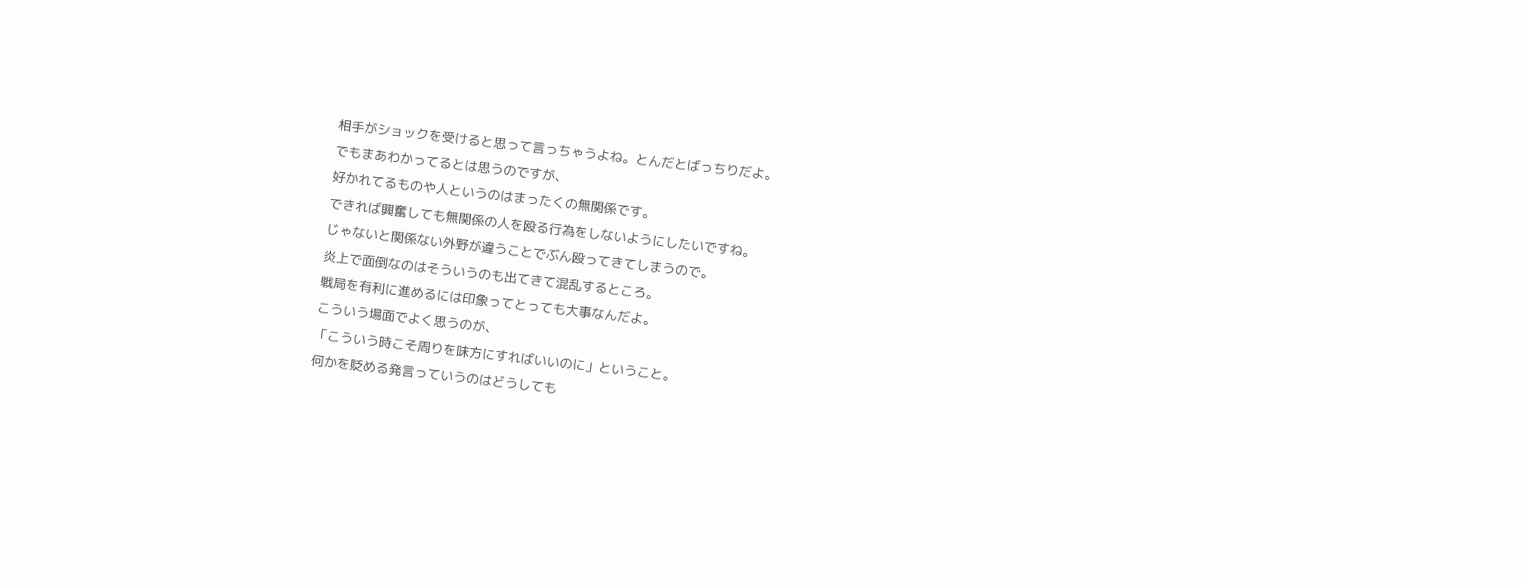相手がショックを受けると思って言っちゃうよね。とんだとばっちりだよ。
でもまあわかってるとは思うのですが、
好かれてるものや人というのはまったくの無関係です。
できれば興奮しても無関係の人を殴る行為をしないようにしたいですね。
じゃないと関係ない外野が違うことでぶん殴ってきてしまうので。
炎上で面倒なのはそういうのも出てきて混乱するところ。
戦局を有利に進めるには印象ってとっても大事なんだよ。
こういう場面でよく思うのが、
「こういう時こそ周りを味方にすればいいのに」ということ。
何かを貶める発言っていうのはどうしても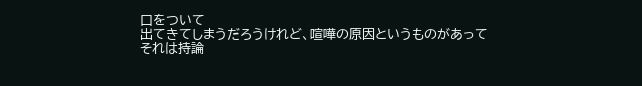口をついて
出てきてしまうだろうけれど、喧嘩の原因というものがあって
それは持論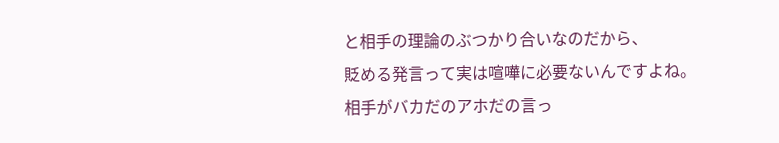と相手の理論のぶつかり合いなのだから、
貶める発言って実は喧嘩に必要ないんですよね。
相手がバカだのアホだの言っ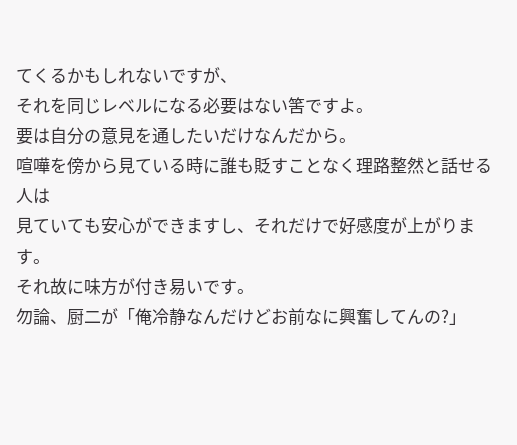てくるかもしれないですが、
それを同じレベルになる必要はない筈ですよ。
要は自分の意見を通したいだけなんだから。
喧嘩を傍から見ている時に誰も貶すことなく理路整然と話せる人は
見ていても安心ができますし、それだけで好感度が上がります。
それ故に味方が付き易いです。
勿論、厨二が「俺冷静なんだけどお前なに興奮してんの?」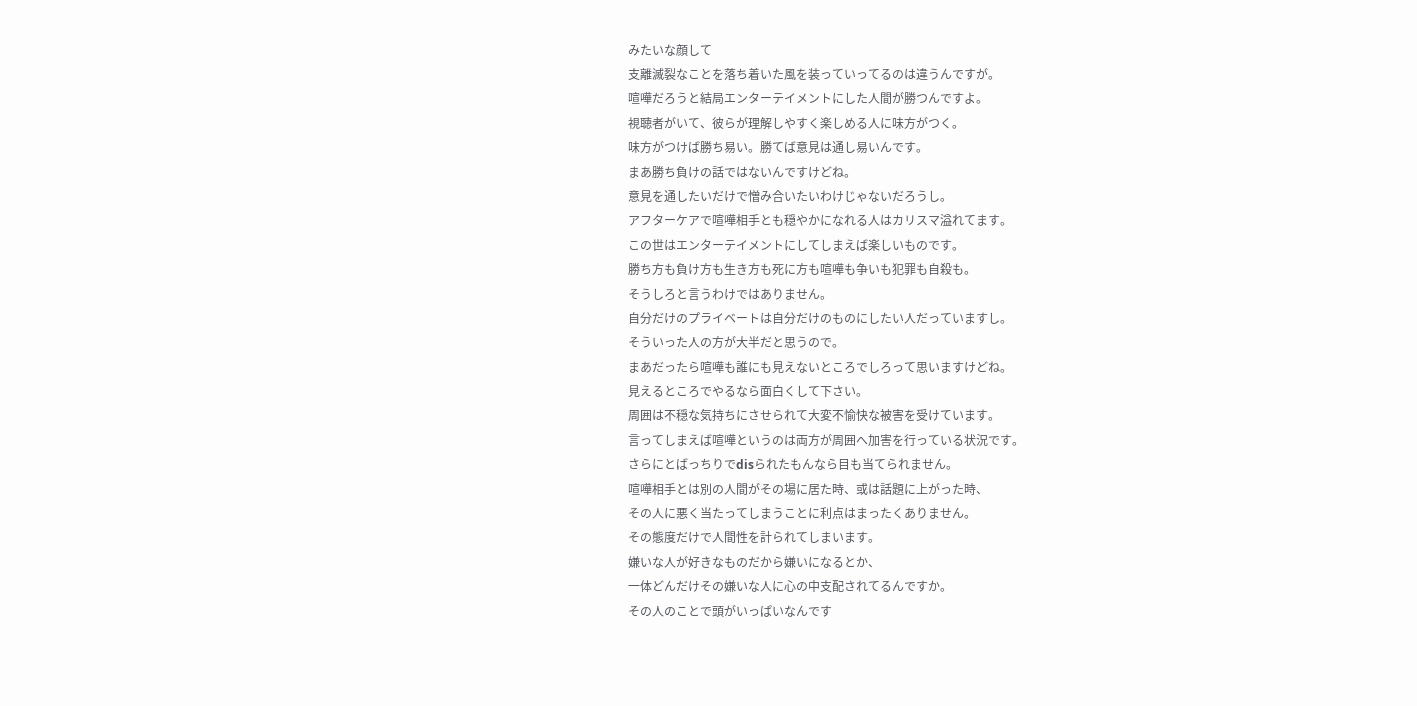みたいな顔して
支離滅裂なことを落ち着いた風を装っていってるのは違うんですが。
喧嘩だろうと結局エンターテイメントにした人間が勝つんですよ。
視聴者がいて、彼らが理解しやすく楽しめる人に味方がつく。
味方がつけば勝ち易い。勝てば意見は通し易いんです。
まあ勝ち負けの話ではないんですけどね。
意見を通したいだけで憎み合いたいわけじゃないだろうし。
アフターケアで喧嘩相手とも穏やかになれる人はカリスマ溢れてます。
この世はエンターテイメントにしてしまえば楽しいものです。
勝ち方も負け方も生き方も死に方も喧嘩も争いも犯罪も自殺も。
そうしろと言うわけではありません。
自分だけのプライベートは自分だけのものにしたい人だっていますし。
そういった人の方が大半だと思うので。
まあだったら喧嘩も誰にも見えないところでしろって思いますけどね。
見えるところでやるなら面白くして下さい。
周囲は不穏な気持ちにさせられて大変不愉快な被害を受けています。
言ってしまえば喧嘩というのは両方が周囲へ加害を行っている状況です。
さらにとばっちりでdisられたもんなら目も当てられません。
喧嘩相手とは別の人間がその場に居た時、或は話題に上がった時、
その人に悪く当たってしまうことに利点はまったくありません。
その態度だけで人間性を計られてしまいます。
嫌いな人が好きなものだから嫌いになるとか、
一体どんだけその嫌いな人に心の中支配されてるんですか。
その人のことで頭がいっぱいなんです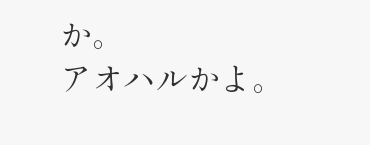か。
アオハルかよ。